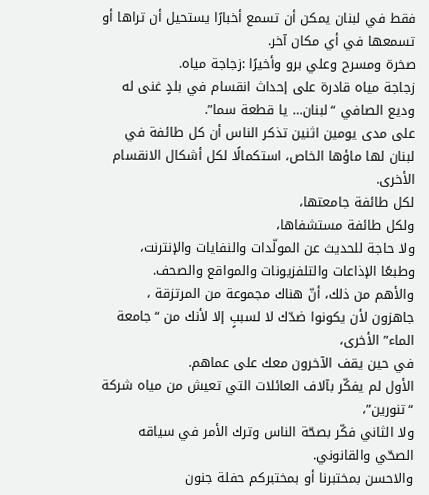فقط في لبنان يمكن أن تسمع أخبارًا يستحيل أن تراها أو تسمعها في أي مكان آخر.
صخرة ومسرح وعلي برو وأخيرًا :زجاجة مياه.
زجاجة مياه قادرة على إحداث انقسام في بلدٍ غنى له وديع الصافي “لبنان… يا قطعة سما”.
على مدى يومين اثنين تذكر الناس أن كل طائفة في لبنان لها ماؤها الخاص، استكمالًا لكل أشكال الانقسام الأخرى.
لكل طائفة جامعتها،
ولكل طائفة مستشفاها،
ولا حاجة للحديث عن المولّدات والنفايات والإنترنت،
وطبعًا الإذاعات والتلفزيونات والمواقع والصحف.
والأهم من ذلك، أنّ هناك مجموعة من المرتزقة ،
جاهزون لأن يكونوا ضدّك لا لسببٍ إلا لأنك من “جامعة الماء” الأخرى،
في حين يقف الآخرون معك على عماهم.
الأول لم يفكّر بآلاف العائلات التي تعيش من مياه شركة “تنورين”،
ولا الثاني فكّر بصحّة الناس وترك الأمر في سياقه الصحّي والقانوني.
والاحسن بمختبرنا أو بمختبركم حفلة جنون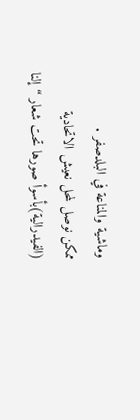وماشية والمناعة في البلدصفر .
ممكن نوصل لمحل نعيش الاتحادية (الفيدرالية)بأسوأ صورها تحت شعار “إلنا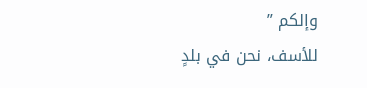وإلكم ”
للأسف، نحن في بلدٍ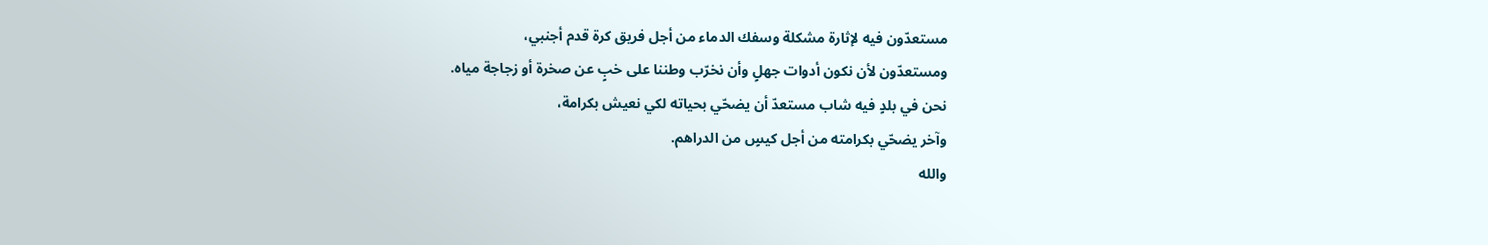مستعدّون فيه لإثارة مشكلة وسفك الدماء من أجل فريق كرة قدم أجنبي،
ومستعدّون لأن نكون أدوات جهلٍ وأن نخرّب وطننا على خبٍ عن صخرة أو زجاجة مياه.
نحن في بلدٍ فيه شاب مستعدّ أن يضحّي بحياته لكي نعيش بكرامة،
وآخر يضحّي بكرامته من أجل كيسٍ من الدراهم.
والله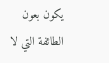يكون بعون الطائفة التي لا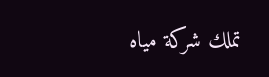تملك شركة مياه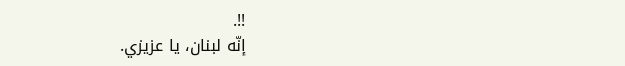!!.
إنّه لبنان، يا عزيزي.